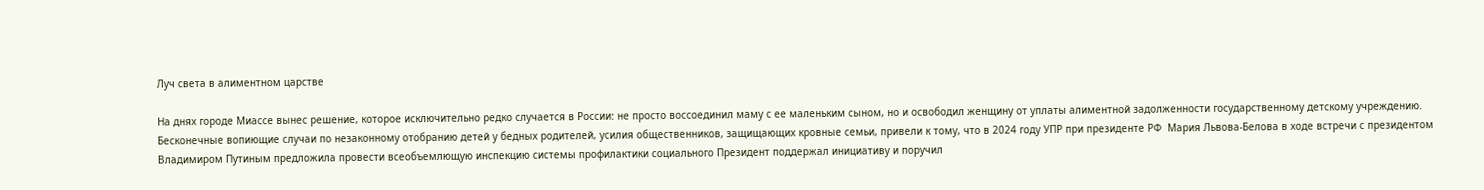Луч света в алиментном царстве

На днях городе Миассе вынес решение, которое исключительно редко случается в России: не просто воссоединил маму с ее маленьким сыном, но и освободил женщину от уплаты алиментной задолженности государственному детскому учреждению.
Бесконечные вопиющие случаи по незаконному отобранию детей у бедных родителей, усилия общественников, защищающих кровные семьи, привели к тому, что в 2024 году УПР при президенте РФ  Мария Львова-Белова в ходе встречи с президентом Владимиром Путиным предложила провести всеобъемлющую инспекцию системы профилактики социального Президент поддержал инициативу и поручил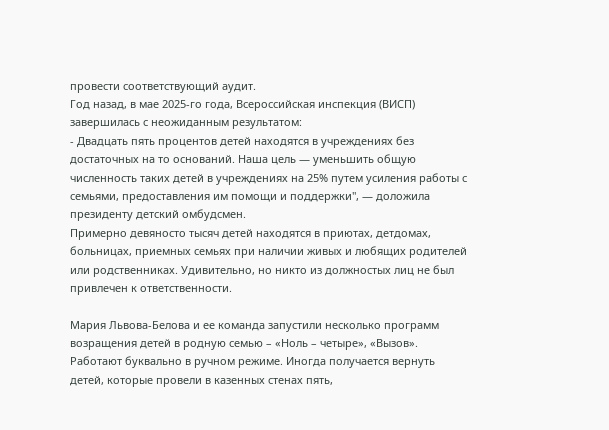провести соответствующий аудит.
Год назад, в мае 2025-го года, Всероссийская инспекция (ВИСП) завершилась с неожиданным результатом:
- Двадцать пять процентов детей находятся в учреждениях без достаточных на то оснований. Наша цель — уменьшить общую численность таких детей в учреждениях на 25% путем усиления работы с семьями, предоставления им помощи и поддержки", — доложила президенту детский омбудсмен.
Примерно девяносто тысяч детей находятся в приютах, детдомах, больницах, приемных семьях при наличии живых и любящих родителей или родственниках. Удивительно, но никто из должностых лиц не был привлечен к ответственности.

Мария Львова-Белова и ее команда запустили несколько программ возращения детей в родную семью – «Ноль – четыре», «Вызов». Работают буквально в ручном режиме. Иногда получается вернуть детей, которые провели в казенных стенах пять,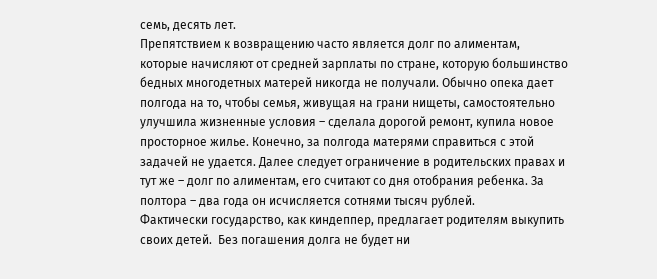семь, десять лет.
Препятствием к возвращению часто является долг по алиментам, которые начисляют от средней зарплаты по стране, которую большинство бедных многодетных матерей никогда не получали. Обычно опека дает полгода на то, чтобы семья, живущая на грани нищеты, самостоятельно улучшила жизненные условия – сделала дорогой ремонт, купила новое просторное жилье. Конечно, за полгода матерями справиться с этой задачей не удается. Далее следует ограничение в родительских правах и тут же – долг по алиментам, его считают со дня отобрания ребенка. За полтора – два года он исчисляется сотнями тысяч рублей.
Фактически государство, как киндеппер, предлагает родителям выкупить своих детей.  Без погашения долга не будет ни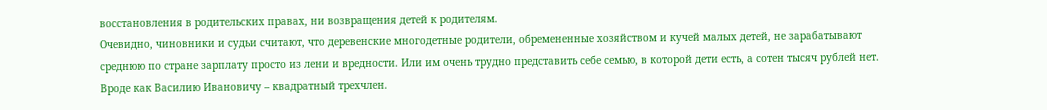восстановления в родительских правах, ни возвращения детей к родителям.
Очевидно, чиновники и судьи считают, что деревенские многодетные родители, обремененные хозяйством и кучей малых детей, не зарабатывают среднюю по стране зарплату просто из лени и вредности. Или им очень трудно представить себе семью, в которой дети есть, а сотен тысяч рублей нет. Вроде как Василию Ивановичу – квадратный трехчлен.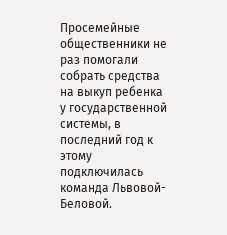Просемейные общественники не раз помогали собрать средства на выкуп ребенка у государственной системы, в последний год к этому подключилась команда Львовой-Беловой.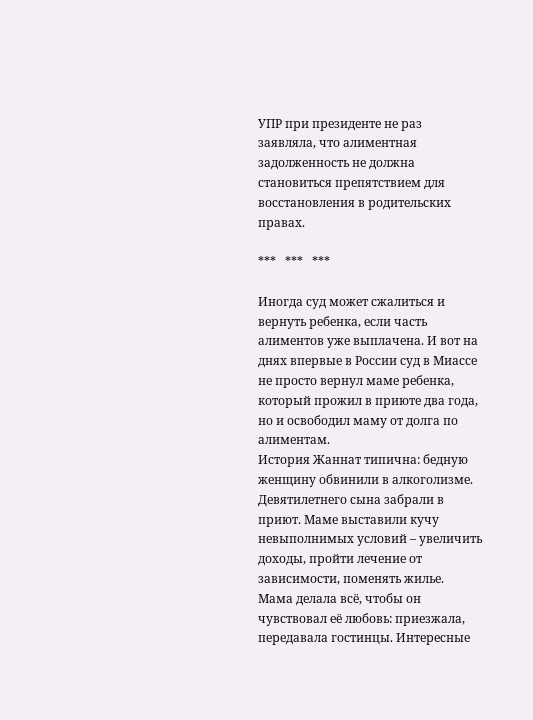УПР при президенте не раз заявляла, что алиментная задолженность не должна становиться препятствием для восстановления в родительских правах.

***   ***   ***

Иногда суд может сжалиться и вернуть ребенка, если часть алиментов уже выплачена. И вот на днях впервые в России суд в Миассе не просто вернул маме ребенка, который прожил в приюте два года, но и освободил маму от долга по алиментам.
История Жаннат типична: бедную женщину обвинили в алкоголизме. Девятилетнего сына забрали в приют. Маме выставили кучу невыполнимых условий – увеличить доходы, пройти лечение от зависимости, поменять жилье.
Мама делала всё, чтобы он чувствовал её любовь: приезжала, передавала гостинцы. Интересные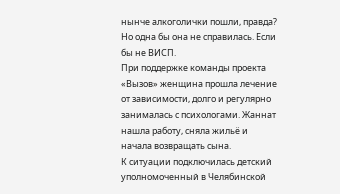нынче алкоголички пошли, правда? Но одна бы она не справилась. Если бы не ВИСП.
При поддержке команды проекта «Вызов» женщина прошла лечение от зависимости, долго и регулярно занималась с психологами. Жаннат нашла работу, сняла жильё и начала возвращать сына.
К ситуации подключилась детский уполномоченный в Челябинской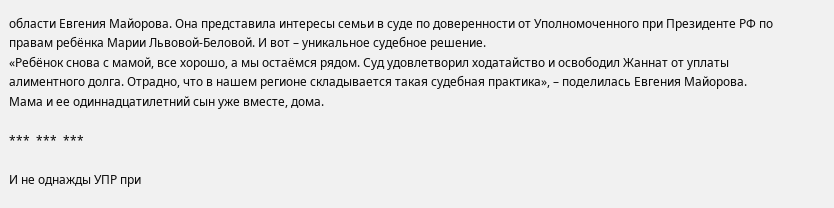области Евгения Майорова. Она представила интересы семьи в суде по доверенности от Уполномоченного при Президенте РФ по правам ребёнка Марии Львовой-Беловой. И вот – уникальное судебное решение.
«Ребёнок снова с мамой, все хорошо, а мы остаёмся рядом. Суд удовлетворил ходатайство и освободил Жаннат от уплаты алиментного долга. Отрадно, что в нашем регионе складывается такая судебная практика», – поделилась Евгения Майорова.
Мама и ее одиннадцатилетний сын уже вместе, дома.

***  ***  ***

И не однажды УПР при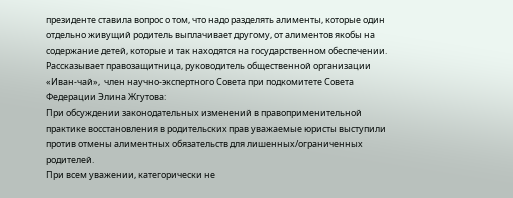президенте ставила вопрос о том, что надо разделять алименты, которые один отдельно живущий родитель выплачивает другому, от алиментов якобы на содержание детей, которые и так находятся на государственном обеспечении. Рассказывает правозащитница, руководитель общественной организации «Иван-чай»,  член научно-экспертного Совета при подкомитете Совета Федерации Элина Жгутова:
При обсуждении законодательных изменений в правоприменительной практике восстановления в родительских прав уважаемые юристы выступили против отмены алиментных обязательств для лишенных/ограниченных родителей.
При всем уважении, категорически не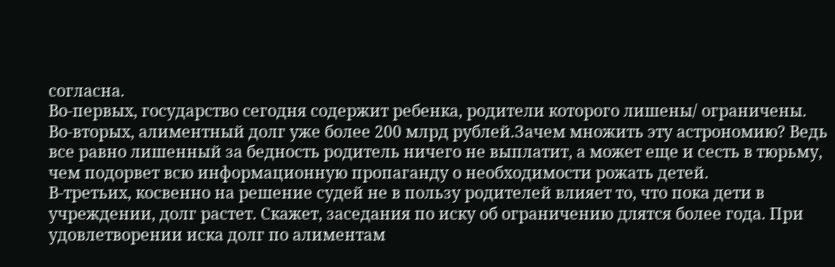согласна.
Во-первых, государство сегодня содержит ребенка, родители которого лишены/ ограничены. Во-вторых, алиментный долг уже более 200 млрд рублей.Зачем множить эту астрономию? Ведь все равно лишенный за бедность родитель ничего не выплатит, а может еще и сесть в тюрьму, чем подорвет всю информационную пропаганду о необходимости рожать детей.
В-третьих, косвенно на решение судей не в пользу родителей влияет то, что пока дети в учреждении, долг растет. Скажет, заседания по иску об ограничению длятся более года. При удовлетворении иска долг по алиментам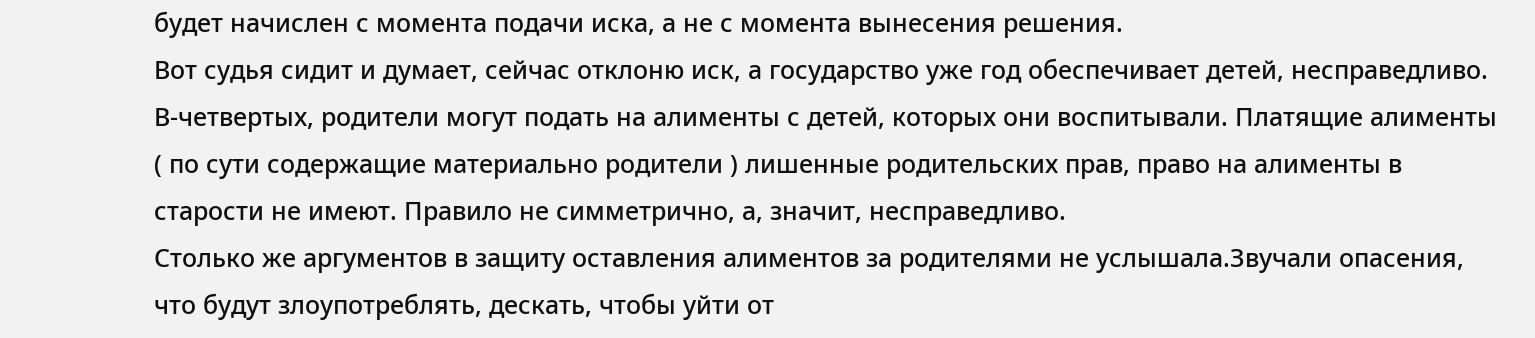будет начислен с момента подачи иска, а не с момента вынесения решения.
Вот судья сидит и думает, сейчас отклоню иск, а государство уже год обеспечивает детей, несправедливо. В-четвертых, родители могут подать на алименты с детей, которых они воспитывали. Платящие алименты ( по сути содержащие материально родители ) лишенные родительских прав, право на алименты в старости не имеют. Правило не симметрично, а, значит, несправедливо.
Столько же аргументов в защиту оставления алиментов за родителями не услышала.Звучали опасения, что будут злоупотреблять, дескать, чтобы уйти от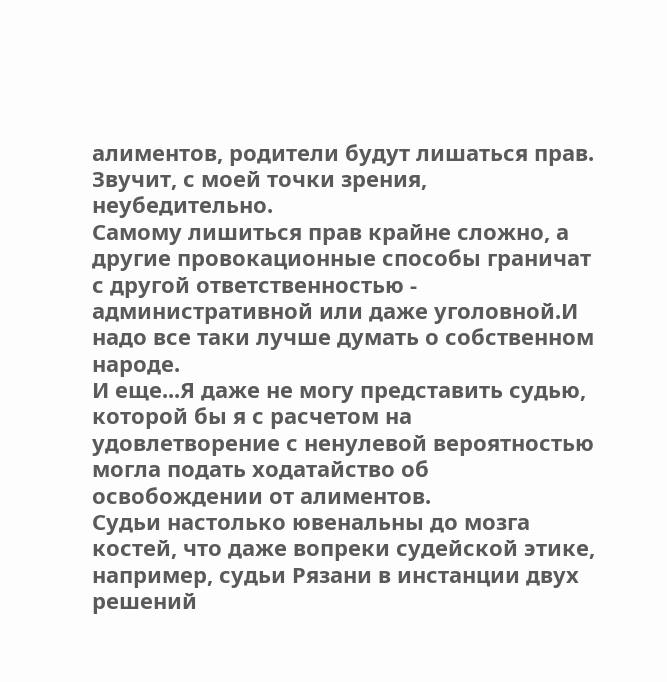алиментов, родители будут лишаться прав.
Звучит, с моей точки зрения, неубедительно.
Самому лишиться прав крайне сложно, а другие провокационные способы граничат с другой ответственностью - административной или даже уголовной.И надо все таки лучше думать о собственном народе.
И еще...Я даже не могу представить судью, которой бы я с расчетом на удовлетворение с ненулевой вероятностью могла подать ходатайство об освобождении от алиментов.
Судьи настолько ювенальны до мозга костей, что даже вопреки судейской этике, например, судьи Рязани в инстанции двух решений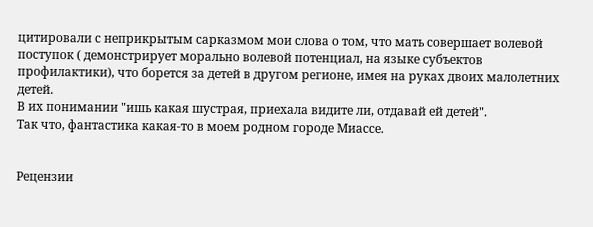цитировали с неприкрытым сарказмом мои слова о том, что мать совершает волевой поступок ( демонстрирует морально волевой потенциал, на языке субъектов профилактики), что борется за детей в другом регионе, имея на руках двоих малолетних детей.
В их понимании "ишь какая шустрая, приехала видите ли, отдавай ей детей".
Так что, фантастика какая-то в моем родном городе Миассе.


Рецензии